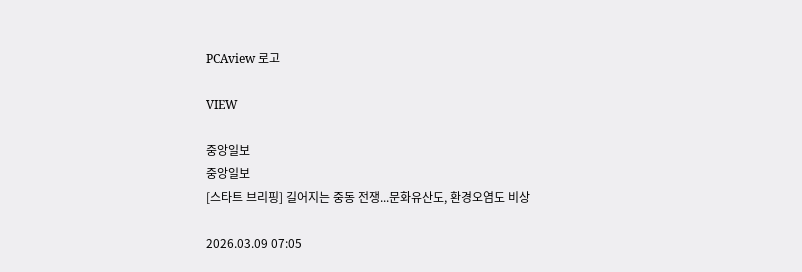PCAview 로고

VIEW

중앙일보
중앙일보
[스타트 브리핑] 길어지는 중동 전쟁...문화유산도, 환경오염도 비상

2026.03.09 07:05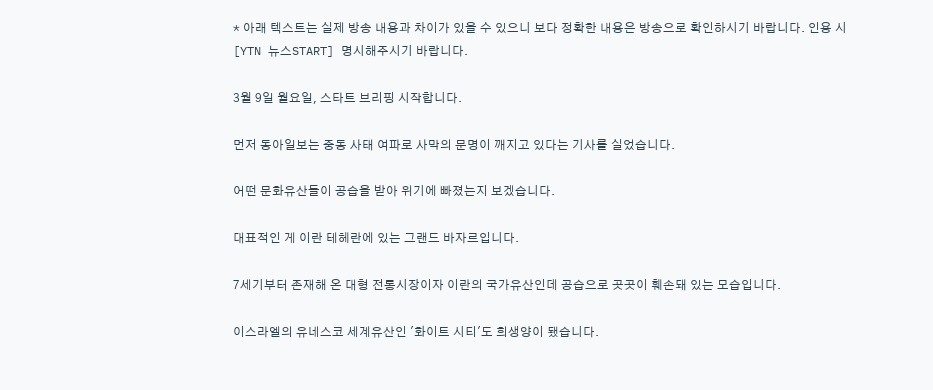* 아래 텍스트는 실제 방송 내용과 차이가 있을 수 있으니 보다 정확한 내용은 방송으로 확인하시기 바랍니다. 인용 시 [YTN 뉴스START] 명시해주시기 바랍니다.

3월 9일 월요일, 스타트 브리핑 시작합니다.

먼저 동아일보는 중동 사태 여파로 사막의 문명이 깨지고 있다는 기사를 실었습니다.

어떤 문화유산들이 공습을 받아 위기에 빠졌는지 보겠습니다.

대표적인 게 이란 테헤란에 있는 그랜드 바자르입니다.

7세기부터 존재해 온 대형 전통시장이자 이란의 국가유산인데 공습으로 곳곳이 훼손돼 있는 모습입니다.

이스라엘의 유네스코 세계유산인 '화이트 시티'도 희생양이 됐습니다.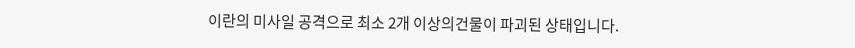이란의 미사일 공격으로 최소 2개 이상의건물이 파괴된 상태입니다.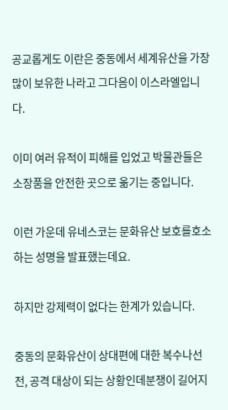공교롭게도 이란은 중동에서 세계유산을 가장 많이 보유한 나라고 그다음이 이스라엘입니다.

이미 여러 유적이 피해를 입었고 박물관들은 소장품을 안전한 곳으로 옮기는 중입니다.

이런 가운데 유네스코는 문화유산 보호를호소하는 성명을 발표했는데요.

하지만 강제력이 없다는 한계가 있습니다.

중동의 문화유산이 상대편에 대한 복수나선전, 공격 대상이 되는 상황인데분쟁이 길어지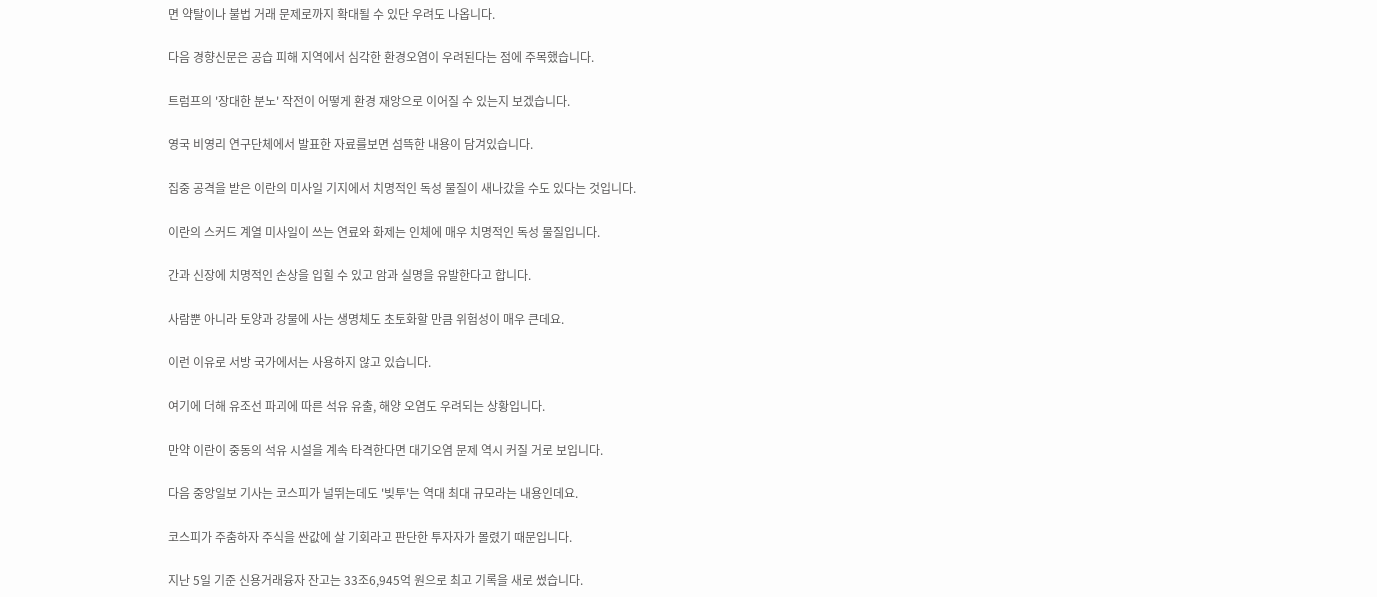면 약탈이나 불법 거래 문제로까지 확대될 수 있단 우려도 나옵니다.

다음 경향신문은 공습 피해 지역에서 심각한 환경오염이 우려된다는 점에 주목했습니다.

트럼프의 '장대한 분노' 작전이 어떻게 환경 재앙으로 이어질 수 있는지 보겠습니다.

영국 비영리 연구단체에서 발표한 자료를보면 섬뜩한 내용이 담겨있습니다.

집중 공격을 받은 이란의 미사일 기지에서 치명적인 독성 물질이 새나갔을 수도 있다는 것입니다.

이란의 스커드 계열 미사일이 쓰는 연료와 화제는 인체에 매우 치명적인 독성 물질입니다.

간과 신장에 치명적인 손상을 입힐 수 있고 암과 실명을 유발한다고 합니다.

사람뿐 아니라 토양과 강물에 사는 생명체도 초토화할 만큼 위험성이 매우 큰데요.

이런 이유로 서방 국가에서는 사용하지 않고 있습니다.

여기에 더해 유조선 파괴에 따른 석유 유출, 해양 오염도 우려되는 상황입니다.

만약 이란이 중동의 석유 시설을 계속 타격한다면 대기오염 문제 역시 커질 거로 보입니다.

다음 중앙일보 기사는 코스피가 널뛰는데도 '빚투'는 역대 최대 규모라는 내용인데요.

코스피가 주춤하자 주식을 싼값에 살 기회라고 판단한 투자자가 몰렸기 때문입니다.

지난 5일 기준 신용거래융자 잔고는 33조6,945억 원으로 최고 기록을 새로 썼습니다.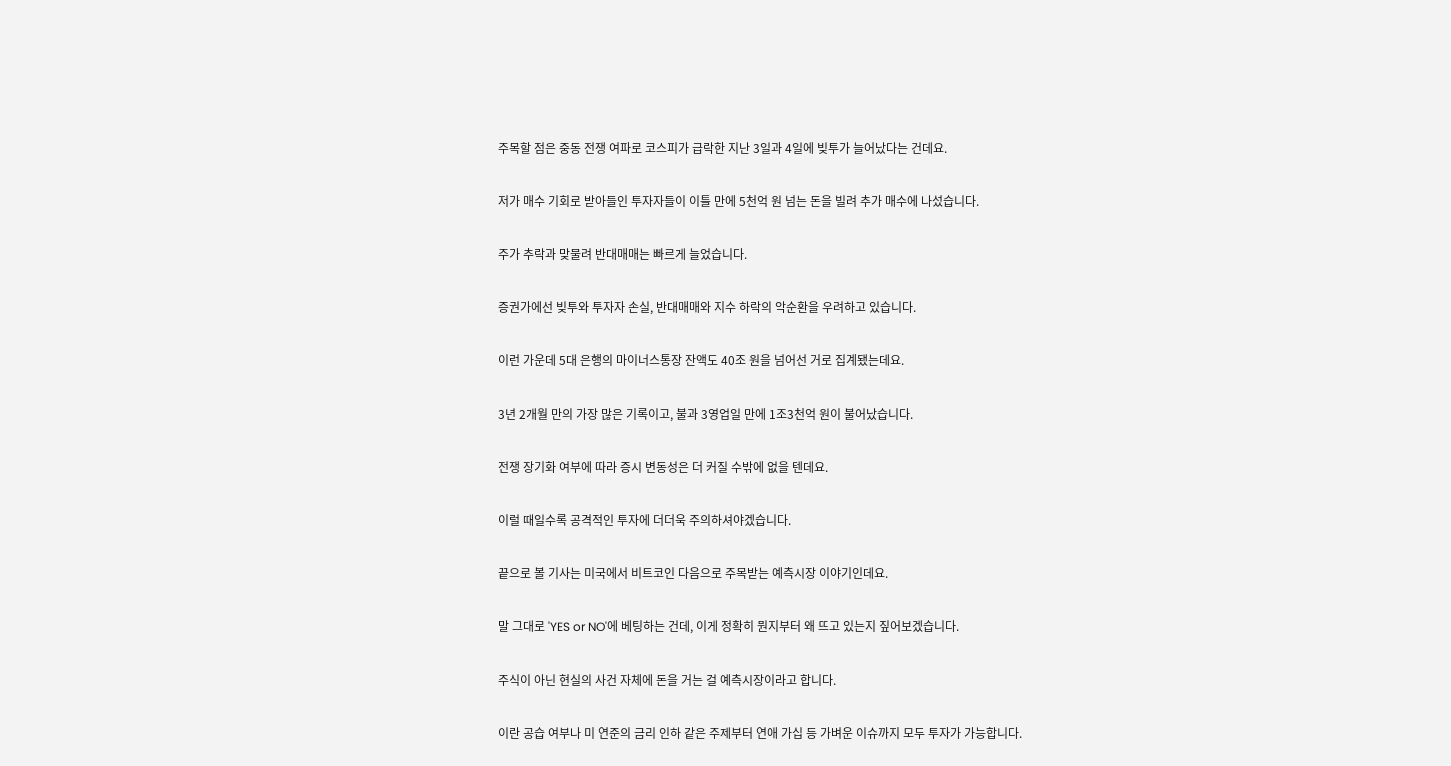주목할 점은 중동 전쟁 여파로 코스피가 급락한 지난 3일과 4일에 빚투가 늘어났다는 건데요.

저가 매수 기회로 받아들인 투자자들이 이틀 만에 5천억 원 넘는 돈을 빌려 추가 매수에 나섰습니다.

주가 추락과 맞물려 반대매매는 빠르게 늘었습니다.

증권가에선 빚투와 투자자 손실, 반대매매와 지수 하락의 악순환을 우려하고 있습니다.

이런 가운데 5대 은행의 마이너스통장 잔액도 40조 원을 넘어선 거로 집계됐는데요.

3년 2개월 만의 가장 많은 기록이고, 불과 3영업일 만에 1조3천억 원이 불어났습니다.

전쟁 장기화 여부에 따라 증시 변동성은 더 커질 수밖에 없을 텐데요.

이럴 때일수록 공격적인 투자에 더더욱 주의하셔야겠습니다.

끝으로 볼 기사는 미국에서 비트코인 다음으로 주목받는 예측시장 이야기인데요.

말 그대로 'YES or NO'에 베팅하는 건데, 이게 정확히 뭔지부터 왜 뜨고 있는지 짚어보겠습니다.

주식이 아닌 현실의 사건 자체에 돈을 거는 걸 예측시장이라고 합니다.

이란 공습 여부나 미 연준의 금리 인하 같은 주제부터 연애 가십 등 가벼운 이슈까지 모두 투자가 가능합니다.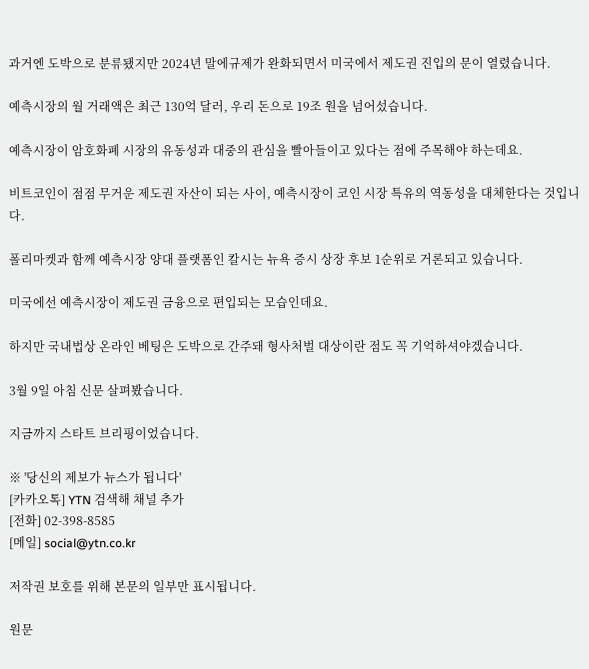과거엔 도박으로 분류됐지만 2024년 말에규제가 완화되면서 미국에서 제도권 진입의 문이 열렸습니다.

예측시장의 월 거래액은 최근 130억 달러, 우리 돈으로 19조 원을 넘어섰습니다.

예측시장이 암호화폐 시장의 유동성과 대중의 관심을 빨아들이고 있다는 점에 주목해야 하는데요.

비트코인이 점점 무거운 제도권 자산이 되는 사이, 예측시장이 코인 시장 특유의 역동성을 대체한다는 것입니다.

폴리마켓과 함께 예측시장 양대 플랫폼인 칼시는 뉴욕 증시 상장 후보 1순위로 거론되고 있습니다.

미국에선 예측시장이 제도권 금융으로 편입되는 모습인데요.

하지만 국내법상 온라인 베팅은 도박으로 간주돼 형사처벌 대상이란 점도 꼭 기억하셔야겠습니다.

3월 9일 아침 신문 살펴봤습니다.

지금까지 스타트 브리핑이었습니다.

※ '당신의 제보가 뉴스가 됩니다'
[카카오톡] YTN 검색해 채널 추가
[전화] 02-398-8585
[메일] social@ytn.co.kr

저작권 보호를 위해 본문의 일부만 표시됩니다.

원문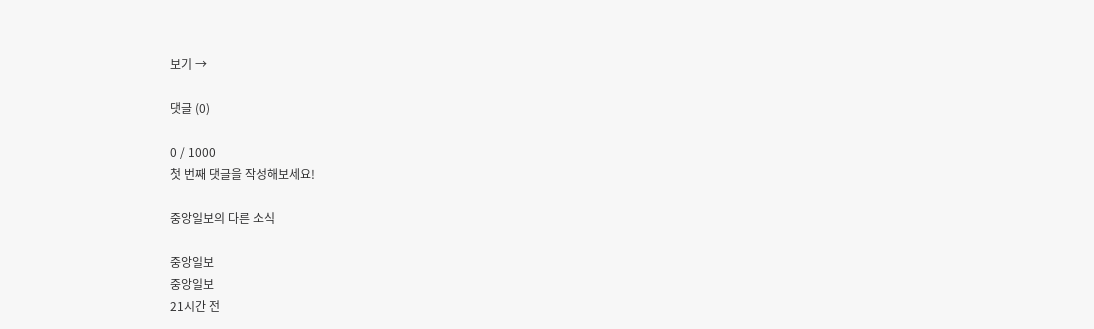보기 →

댓글 (0)

0 / 1000
첫 번째 댓글을 작성해보세요!

중앙일보의 다른 소식

중앙일보
중앙일보
21시간 전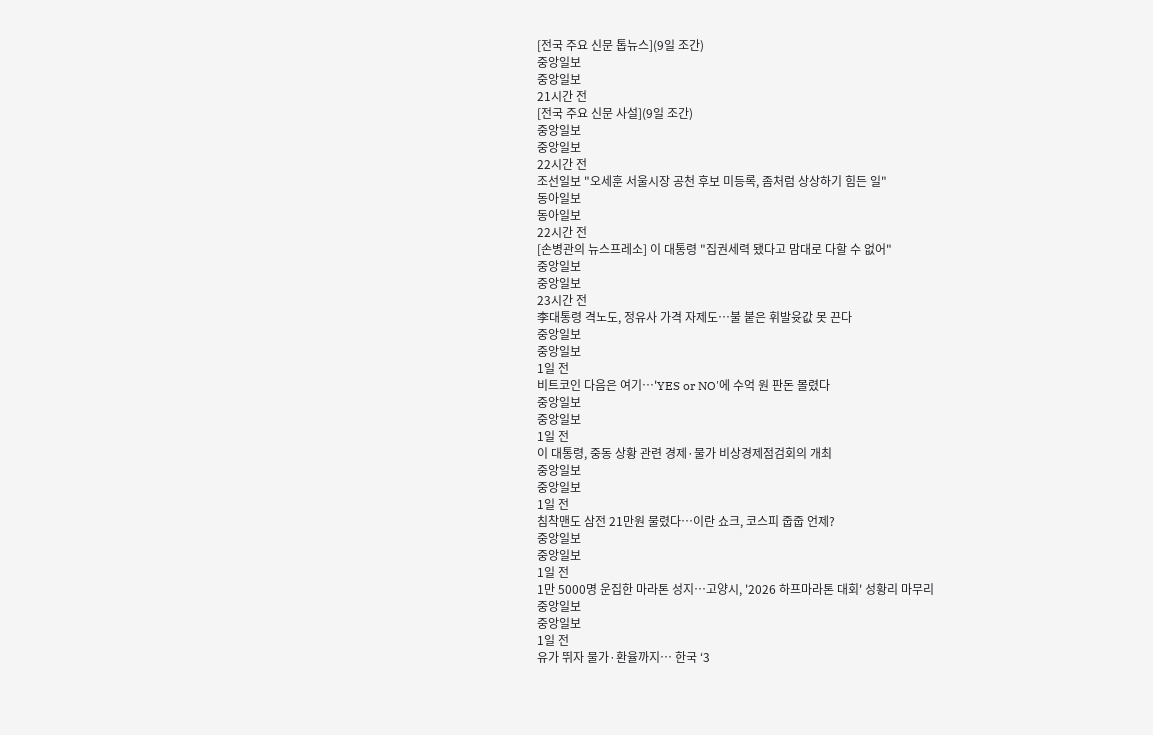[전국 주요 신문 톱뉴스](9일 조간)
중앙일보
중앙일보
21시간 전
[전국 주요 신문 사설](9일 조간)
중앙일보
중앙일보
22시간 전
조선일보 "오세훈 서울시장 공천 후보 미등록, 좀처럼 상상하기 힘든 일"
동아일보
동아일보
22시간 전
[손병관의 뉴스프레소] 이 대통령 "집권세력 됐다고 맘대로 다할 수 없어"
중앙일보
중앙일보
23시간 전
李대통령 격노도, 정유사 가격 자제도…불 붙은 휘발윳값 못 끈다
중앙일보
중앙일보
1일 전
비트코인 다음은 여기…'YES or NO'에 수억 원 판돈 몰렸다
중앙일보
중앙일보
1일 전
이 대통령, 중동 상황 관련 경제·물가 비상경제점검회의 개최
중앙일보
중앙일보
1일 전
침착맨도 삼전 21만원 물렸다…이란 쇼크, 코스피 줍줍 언제?
중앙일보
중앙일보
1일 전
1만 5000명 운집한 마라톤 성지…고양시, '2026 하프마라톤 대회' 성황리 마무리
중앙일보
중앙일보
1일 전
유가 뛰자 물가·환율까지… 한국 ‘3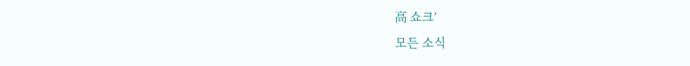高 쇼크’
모든 소식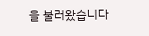을 불러왔습니다